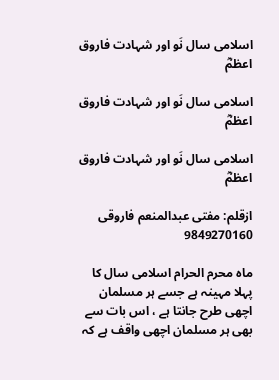اسلامی سال نَو اور شہادت فاروق اعظمؓ

اسلامی سال نَو اور شہادت فاروق اعظمؓ

اسلامی سال نَو اور شہادت فاروق اعظمؓ

ازقلم: مفتی عبدالمنعم فاروقی
9849270160

ماہ محرم الحرام اسلامی سال کا پہلا مہینہ ہے جسے ہر مسلمان اچھی طرح جانتا ہے ، اس بات سے بھی ہر مسلمان اچھی واقف ہے کہ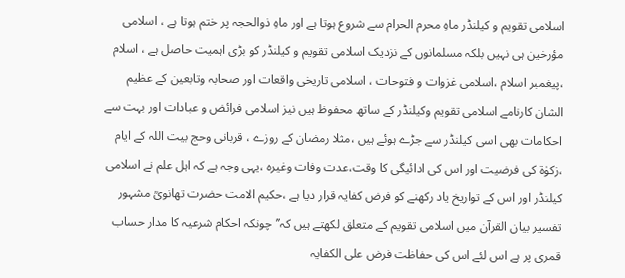اسلامی تقویم و کیلنڈر ماہِ محرم الحرام سے شروع ہوتا ہے اور ماہِ ذوالحجہ پر ختم ہوتا ہے ، اسلامی مؤرخین ہی نہیں بلکہ مسلمانوں کے نزدیک اسلامی تقویم و کیلنڈر کو بڑی اہمیت حاصل ہے ، اسلام ،پیغمبر اسلام ،اسلامی غزوات و فتوحات ، اسلامی تاریخی واقعات اور صحابہ وتابعین کے عظیم الشان کارنامے اسلامی تقویم وکیلنڈر کے ساتھ محفوظ ہیں نیز اسلامی فرائض و عبادات اور بہت سے احکامات بھی اسی کیلنڈر سے جڑے ہوئے ہیں ،مثلا رمضان کے روزے ، قربانی وحج بیت اللہ کے ایام ،زکوٰۃ کی فرضیت اور اس کی ادائیگی کا وقت،عدت وفات وغیرہ ،یہی وجہ ہے کہ اہل علم نے اسلامی کیلنڈر اور اس کے تواریخ یاد رکھنے کو فرض کفایہ قرار دیا ہے ،حکیم الامت حضرت تھانویؒ مشہور تفسیر بیان القرآن میں اسلامی تقویم کے متعلق لکھتے ہیں کہ’’چونکہ احکام شرعیہ کا مدار حساب قمری پر ہے اس لئے اس کی حفاظت فرض علی الکفایہ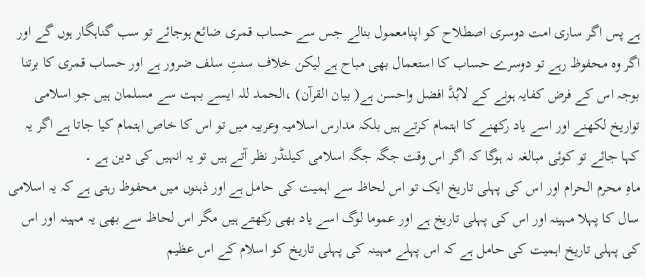ہے پس اگر ساری امت دوسری اصطلاح کو اپنامعمول بنالے جس سے حساب قمری ضائع ہوجائے تو سب گناہگار ہوں گے اور اگر وہ محفوظ رہے تو دوسرے حساب کا استعمال بھی مباح ہے لیکن خلاف سنتِ سلف ضرور ہے اور حساب قمری کا برتنا بوجہ اس کے فرض کفایہ ہونے کے لابُدَّ افضل واحسن ہے( بیان القرآن) ،الحمد للہ ایسے بہت سے مسلمان ہیں جو اسلامی تواریخ لکھنے اور اسے یاد رکھنے کا اہتمام کرتے ہیں بلکہ مدارس اسلامیہ وعربیہ میں تو اس کا خاص اہتمام کیا جاتا ہے اگر یہ کہا جائے تو کوئی مبالغہ نہ ہوگا کہ اگر اس وقت جگہ جگہ اسلامی کیلنڈر نظر آتے ہیں تو یہ انہیں کی دین ہے ۔
ماہِ محرم الحرام اور اس کی پہلی تاریخ ایک تو اس لحاظ سے اہمیت کی حامل ہے اور ذہنوں میں محفوظ رہتی ہے کہ یہ اسلامی سال کا پہلا مہینہ اور اس کی پہلی تاریخ ہے اور عموما لوگ اسے یاد بھی رکھتے ہیں مگر اس لحاظ سے بھی یہ مہینہ اور اس کی پہلی تاریخ اہمیت کی حامل ہے کہ اس پہلے مہینہ کی پہلی تاریخ کو اسلام کے اس عظیم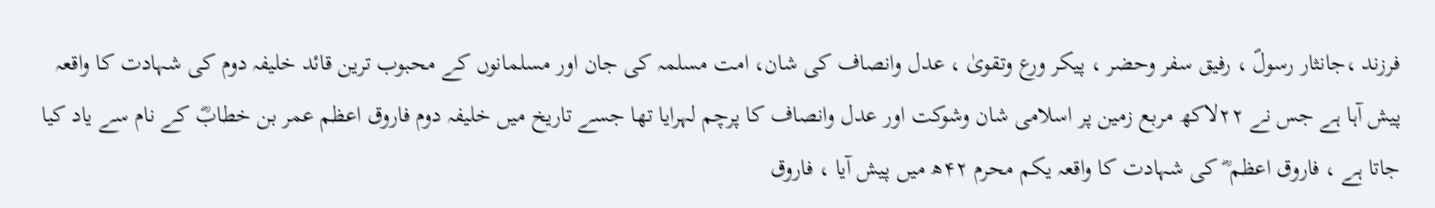فرزند ،جانثار رسولؐ ، رفیق سفر وحضر ، پیکر ورع وتقویٰ ، عدل وانصاف کی شان، امت مسلمہ کی جان اور مسلمانوں کے محبوب ترین قائد خلیفہ دوم کی شہادت کا واقعہ پیش آہا ہے جس نے ۲۲لاکھ مربع زمین پر اسلامی شان وشوکت اور عدل وانصاف کا پرچم لہرایا تھا جسے تاریخ میں خلیفہ دوم فاروق اعظم عمر بن خطابؓ کے نام سے یاد کیا جاتا ہے ، فاروق اعظم ؓ کی شہادت کا واقعہ یکم محرم ۴۲ھ میں پیش آیا ، فاروق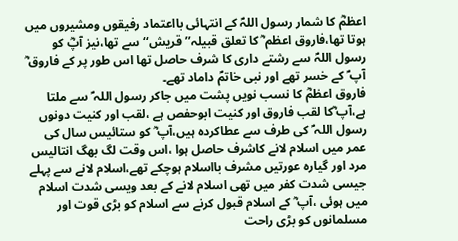اعظمؓ کا شمار رسول اللہؐ کے انتہائی بااعتماد رفیقوں ومشیروں میں ہوتا تھا،فاروق اعظم ؓ کا تعلق قبیلہ’’ قریش‘‘ سے تھا،نیز آپؓ کو رسول اللہؐ سے رشتے داری کا شرف حاصل تھا اس طور پر کے فاروق ؓ آپ ؐ کے خسر تھے اور نبی خاتمؐ داماد تھے۔
فاروق اعظمؓ کا نسب نویں پشت میں جاکر رسول اللہ ؐ سے ملتا ہے،آپ ؓکا لقب فاروق اور کنیت ابوحفص ہے ،لقب اور کنیت دونوں رسول اللہ ؐ کی طرف سے عطاکردہ ہیں،آپ ؓ کو ستائیس سال کی عمر میں اسلام لانے کاشرف حاصل ہوا ،اس وقت لگ بھگ انتالیس مرد اور گیارہ عورتیں مشرف بااسلام ہوچکے تھے،اسلام لانے سے پہلے جیسی شدت کفر میں تھی اسلام لانے کے بعد ویسی شدت اسلام میں ہوئی ،آپ ؓ کے اسلام قبول کرنے سے اسلام کو بڑی قوت اور مسلمانوں کو بڑی راحت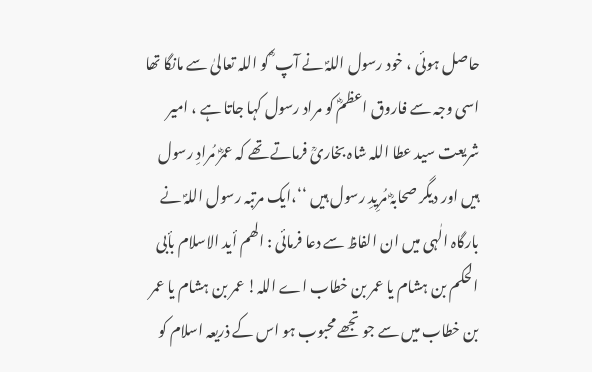حاصل ہوئی ، خود رسول اللہؐ نے آپ ؓ کو اللہ تعالیٰ سے مانگا تھا اسی وجہ سے فاروق اعظمؓ کو مراد رسول کہا جاتا ہے ، امیر شریعت سید عطا اللہ شاہ بخاریؒ فرماتے تھے کہ عمرؓ مُرادِ رسول ہیں اور دیگر صحابہؓ مُرِیدِ رسول ہیں ‘‘،ایک مرتبہ رسول اللہؐ نے بارگاہ الٰہی میں ان الفاظ سے دعا فرمائی : الھم أید الاسلام بأبی الحکم بن ہشام یا عمر بن خطاب اے اللہ! عمر بن ہشام یا عمر بن خطاب میں سے جو تجھے محبوب ہو اس کے ذریعہ اسلام کو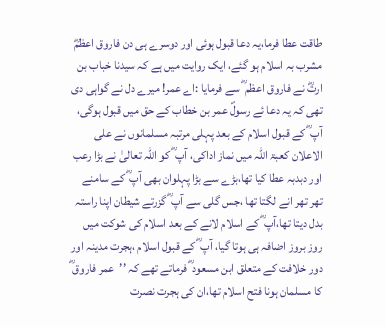طاقت عطا فرما،یہ دعا قبول ہوئی اور دوسرے ہی دن فاروق اعظمؓ مشرب بہ اسلام ہو گئے، ایک روایت میں ہے کہ سیدنا خباب بن ارتؓ نے فاروق اعظم ؓ سے فرمایا :اے عمر! میرے دل نے گواہی دی تھی کہ یہ دعا ئے رسولؐ عمر بن خطاب کے حق میں قبول ہوگی، آپ ؓ کے قبول اسلام کے بعد پہلی مرتبہ مسلمانوں نے علی الاعلان کعبۃ اللہ میں نماز اداکی، آپ ؓ کو اللہ تعالیٰ نے بڑا رعب اور دبدبہ عطا کیا تھا،بڑے سے بڑا پہلوان بھی آپ ؓ کے سامنے تھر تھر انے لگتا تھا ،جس گلی سے آپ ؓ گزرتے شیطان اپنا راستہ بدل دیتا تھا،آپ ؓ کے اسلام لانے کے بعد اسلام کی شوکت میں روز بروز اضافہ ہی ہوتا گیا، آپ ؓ کے قبول اسلام ،ہجرت مدینہ اور دور خلافت کے متعلق ابن مسعود ؓ فرماتے تھے کہ ’’عمر فاروق ؓ کا مسلمان ہونا فتح اسلام تھا،ان کی ہجرت نصرت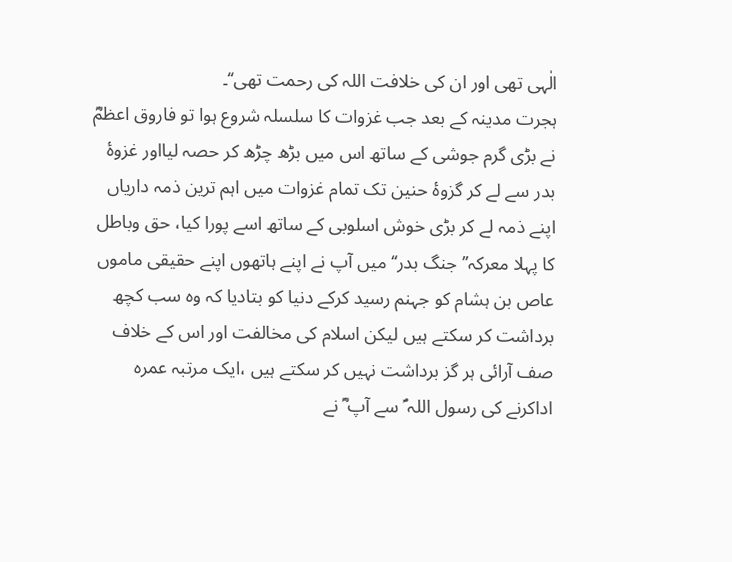الٰہی تھی اور ان کی خلافت اللہ کی رحمت تھی‘‘۔
ہجرت مدینہ کے بعد جب غزوات کا سلسلہ شروع ہوا تو فاروق اعظمؓ نے بڑی گرم جوشی کے ساتھ اس میں بڑھ چڑھ کر حصہ لیااور غزوۂ بدر سے لے کر گزوۂ حنین تک تمام غزوات میں اہم ترین ذمہ داریاں اپنے ذمہ لے کر بڑی خوش اسلوبی کے ساتھ اسے پورا کیا، حق وباطل کا پہلا معرکہ’’ جنگ بدر‘‘ میں آپ نے اپنے ہاتھوں اپنے حقیقی ماموں عاص بن ہشام کو جہنم رسید کرکے دنیا کو بتادیا کہ وہ سب کچھ برداشت کر سکتے ہیں لیکن اسلام کی مخالفت اور اس کے خلاف صف آرائی ہر گز برداشت نہیں کر سکتے ہیں ،ایک مرتبہ عمرہ اداکرنے کی رسول اللہ ؐ سے آپ ؓ نے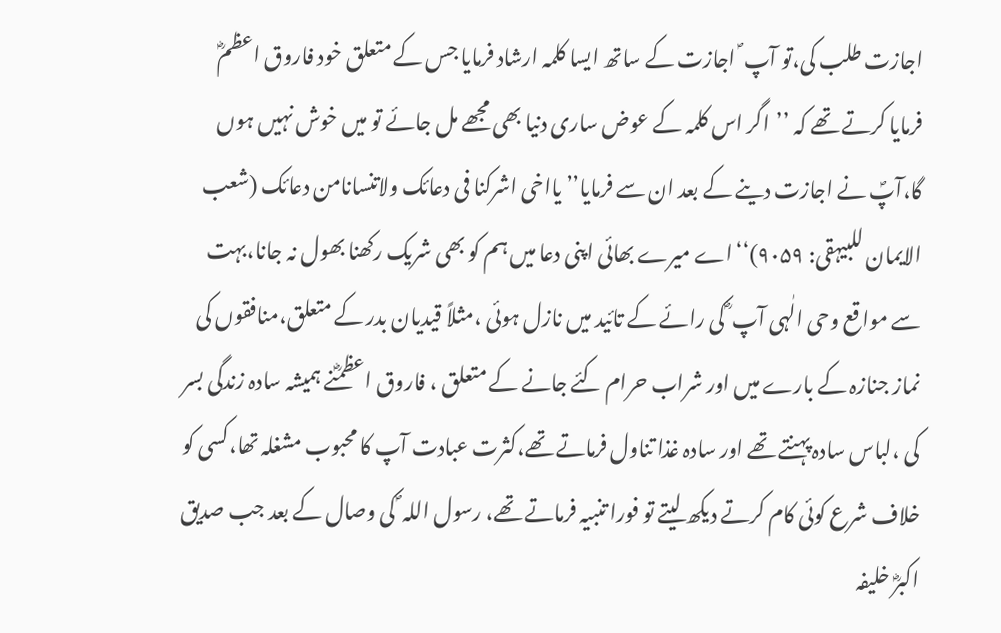اجازت طلب کی،تو آپ ؐ اجازت کے ساتھ ایسا کلمہ ارشاد فرمایا جس کے متعلق خود فاروق اعظمؓ فرمایا کرتے تھے کہ ’’اگر اس کلمہ کے عوض ساری دنیا بھی مجھے مل جائے تو میں خوش نہیں ہوں گا،آپؐ نے اجازت دینے کے بعد ان سے فرمایا’’ یااخی اشرکنا فی دعائک ولاتنسانامن دعائک (شعب الایمان للبیہقی: ۹۰۵۹)‘‘اے میرے بھائی اپنی دعا میں ہم کو بھی شریک رکھنا بھول نہ جانا،بہت سے مواقع وحی الٰہی آپ ؓ کی رائے کے تائید میں نازل ہوئی ،مثلاً قیدیان بدر کے متعلق،منافقوں کی نماز جنازہ کے بارے میں اور شراب حرام کئے جانے کے متعلق ، فاروق اعظمؓنے ہمیشہ سادہ زندگی بسر کی ،لباس سادہ پہنتے تھے اور سادہ غذا تناول فرماتے تھے،کثرت عبادت آپ کا محبوب مشغلہ تھا،کسی کو خلاف شرع کوئی کام کرتے دیکھ لیتے تو فورا تنبیہ فرماتے تھے، رسول اللہ ؐ کی وصال کے بعد جب صدیق اکبرؓ خلیفہ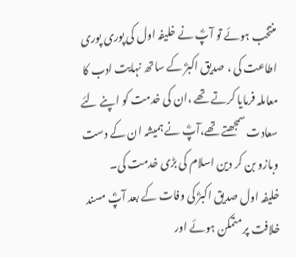منتخب ہوئے تو آپؓ نے خلیفہ اول کی پوری پوری اطاعت کی ، صدیق اکبرؓ کے ساتھ نہایت ادب کا معاملہ فرمایا کرتے تھے ،ان کی خدمت کو اپنے لئے سعادت سمجھتے تھے،آپؓ نے ہمیشہ ان کے دست وبازو بن کر دین اسلام کی بڑی خدمت کی۔
خلیفہ اول صدیق اکبرؓ کی وفات کے بعد آپؓ مسند خلافت پر متمکن ہوئے اور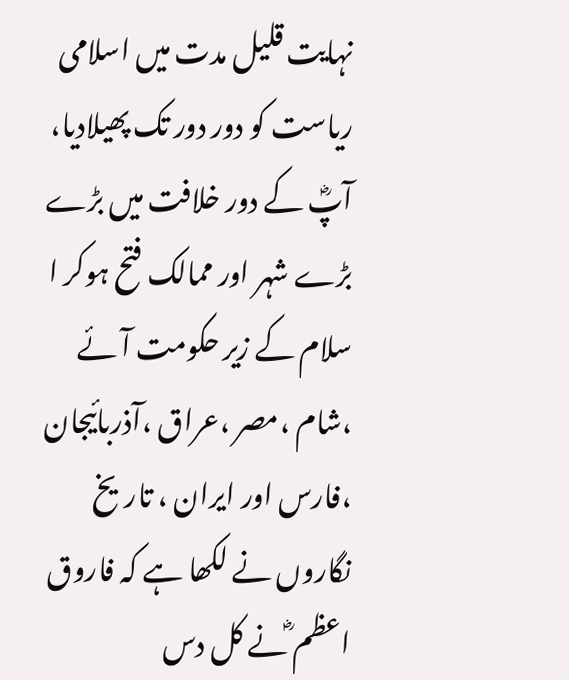نہایت قلیل مدت میں اسلامی ریاست کو دور دور تک پھیلادیا، آپؓ کے دور خلافت میں بڑے بڑے شہر اور ممالک فتح ہوکر ا سلام کے زیر حکومت آئے ،شام ،مصر ،عراق ،آذربائیجان ،فارس اور ایران ، تاریخ نگاروں نے لکھا ہے کہ فاروق اعظم ؓنے کل دس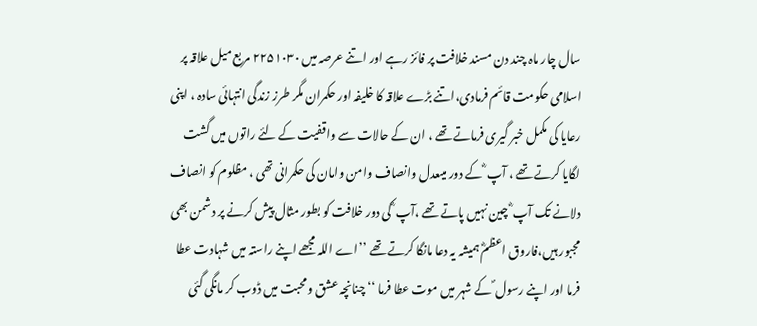سال چار ماہ چند دن مسند خلافت پر فائز رہے اور اتنے عرصہ میں ۲۲۵۱۰۳۰ مربع میل علاقہ پر اسلامی حکومت قائم فرمادی،اتنے بڑے علاقہ کا خلیفہ اور حکمران مگر طرز زندگی انتہائی سادہ ، اپنی رعایا کی مکمل خبر گیری فرماتے تھے ، ان کے حالات سے واقفیت کے لئے راتوں میں گشت لگایا کرتے تھے ، آپ ؓ کے دور میںعدل وانصاف وامن وامان کی حکمرانی تھی ، مظلوم کو انصاف دلانے تک آپ ؓ چین نہیں پاتے تھے ،آپ ؓ کی دور خلافت کو بطور مثال پیش کرنے پر دشمن بھی مجبور ہیں،فاروق اعظمؓ ہمیشہ یہ دعا مانگا کرتے تھے ’’اے اللہ مجھے اپنے راستہ میں شہادت عطا فرما اور اپنے رسول ؐ کے شہر میں موت عطا فرما ‘‘ چنانچہ عشق ومحبت میں ڈوب کر مانگی گئی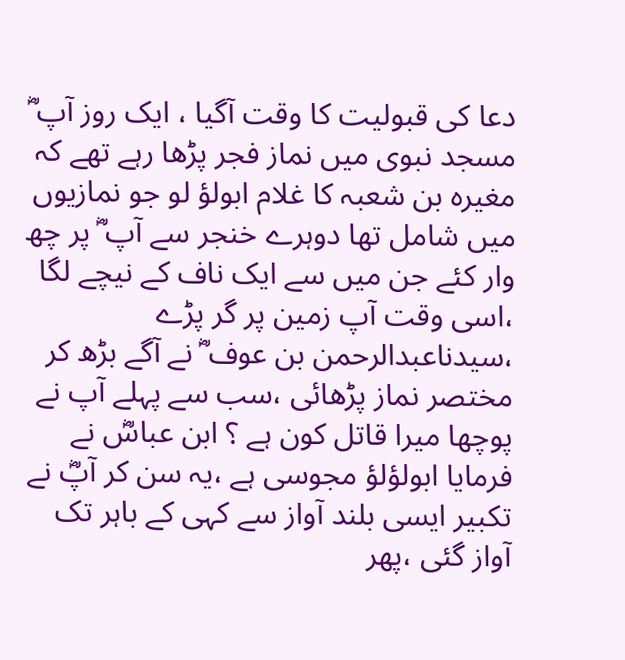دعا کی قبولیت کا وقت آگیا ، ایک روز آپ ؓ مسجد نبوی میں نماز فجر پڑھا رہے تھے کہ مغیرہ بن شعبہ کا غلام ابولؤ لو جو نمازیوں میں شامل تھا دوہرے خنجر سے آپ ؓ پر چھ وار کئے جن میں سے ایک ناف کے نیچے لگا ،اسی وقت آپ زمین پر گر پڑے ،سیدناعبدالرحمن بن عوف ؓ نے آگے بڑھ کر مختصر نماز پڑھائی ،سب سے پہلے آپ نے پوچھا میرا قاتل کون ہے ؟ ابن عباسؓ نے فرمایا ابولؤلؤ مجوسی ہے ،یہ سن کر آپؓ نے تکبیر ایسی بلند آواز سے کہی کے باہر تک آواز گئی ،پھر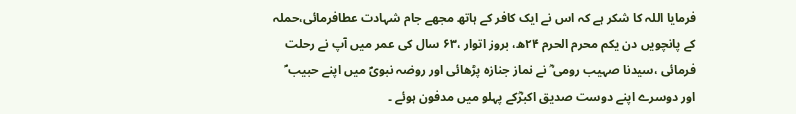فرمایا اللہ کا شکر ہے کہ اس نے ایک کافر کے ہاتھ مجھے جام شہادت عطافرمائی،حملہ کے پانچویں دن یکم محرم الحرم ۲۴ھ، بروز اتوار ،۶۳ سال کی عمر میں آپ نے رحلت فرمائی ،سیدنا صہیب رومی ؓ نے نماز جنازہ پڑھائی اور روضہ نبویؐ میں اپنے حبیب ؐ اور دوسرے اپنے دوست صدیق اکبرؓکے پہلو میں مدفون ہوئے ۔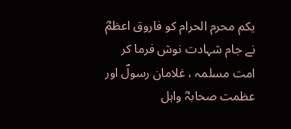یکم محرم الحرام کو فاروق اعظمؓ نے جام شہادت نوش فرما کر امت مسلمہ ، غلامان رسولؐ اور عظمت صحابہؓ واہل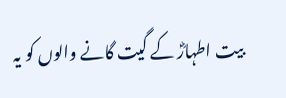بیت اطہارؓ کے گیت گانے والوں کو یہ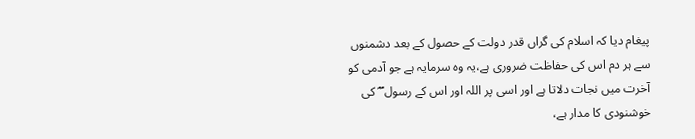پیغام دیا کہ اسلام کی گراں قدر دولت کے حصول کے بعد دشمنوں سے ہر دم اس کی حفاظت ضروری ہے،یہ وہ سرمایہ ہے جو آدمی کو آخرت میں نجات دلاتا ہے اور اسی پر اللہ اور اس کے رسول ؐ ؐ کی خوشنودی کا مدار ہے،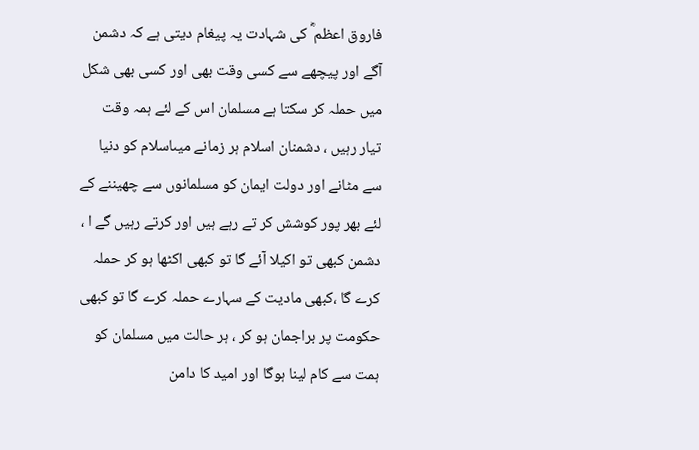فاروق اعظم ؓ کی شہادت یہ پیغام دیتی ہے کہ دشمن آگے اور پیچھے سے کسی وقت بھی اور کسی بھی شکل میں حملہ کر سکتا ہے مسلمان اس کے لئے ہمہ وقت تیار رہیں ، دشمنان اسلام ہر زمانے میںاسلام کو دنیا سے مٹانے اور دولت ایمان کو مسلمانوں سے چھیننے کے لئے بھر پور کوشش کر تے رہے ہیں اور کرتے رہیں گے ا ، دشمن کبھی تو اکیلا آئے گا تو کبھی اکٹھا ہو کر حملہ کرے گا ،کبھی مادیت کے سہارے حملہ کرے گا تو کبھی حکومت پر براجمان ہو کر ، ہر حالت میں مسلمان کو ہمت سے کام لینا ہوگا اور امید کا دامن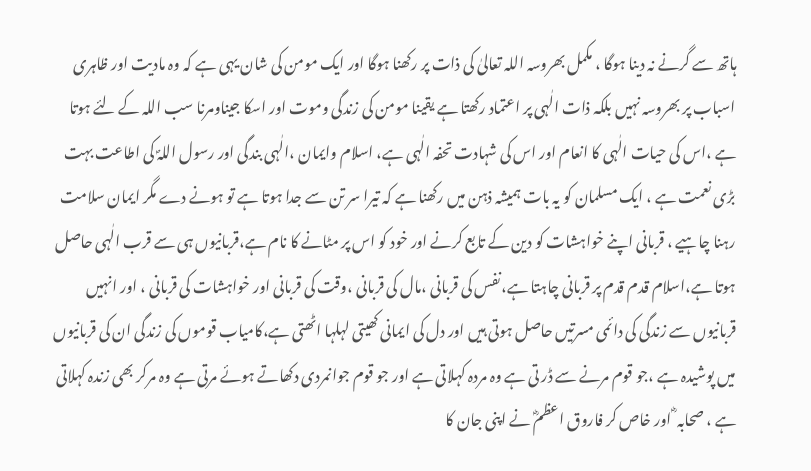ہاتھ سے گرنے نہ دینا ہوگا ، مکمل بھروسہ اللہ تعالیٰ کی ذات پر رکھنا ہوگا اور ایک مومن کی شان یہی ہے کہ وہ مادیت اور ظاہری اسباب پر بھروسہ نہیں بلکہ ذات الٰہی پر اعتماد رکھتا ہے یقینا مومن کی زندگی وموت اور اسکا جیناومرنا سب اللہ کے لئے ہوتا ہے ،اس کی حیات الٰہی کا انعام اور اس کی شہادت تحفہ الٰہی ہے، اسلام وایمان ،الٰہی بندگی اور رسول اللہؐ کی اطاعت بہت بڑی نعمت ہے ، ایک مسلمان کو یہ بات ہمیشہ ذہن میں رکھنا ہے کہ تیرا سر تن سے جدا ہوتا ہے تو ہونے دے مگر ایمان سلامت رہنا چاہیے ، قربانی اپنے خواہشات کو دین کے تابع کرنے اور خود کو اس پر مٹانے کا نام ہے،قربانیوں ہی سے قرب الٰہی حاصل ہوتا ہے،اسلام قدم قدم پر قربانی چاہتا ہے،نفس کی قربانی ،مال کی قربانی ،وقت کی قربانی اور خواہشات کی قربانی ، اور انہیں قربانیوں سے زندگی کی دائمی مسرتیں حاصل ہوتی ہیں اور دل کی ایمانی کھیتی لہلہا اٹھتی ہے،کامیاب قوموں کی زندگی ان کی قربانیوں میں پوشیدہ ہے ،جو قوم مرنے سے ڈر تی ہے وہ مردہ کہلاتی ہے اور جو قوم جوانمردی دکھاتے ہوئے مرتی ہے وہ مرکر بھی زندہ کہلاتی ہے ، صحابہ ؓ اور خاص کر فاروق اعظمؓ نے اپنی جان کا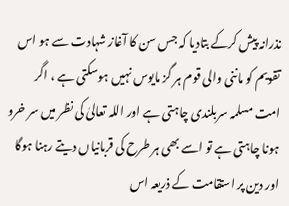نذرانہ پیش کرکے بتادیا کہ جس سن کا آغاز شہادت سے ہو اس تقویم کو ماننی والی قوم ہر گز مایوس نہیں ہوسکتی ہے ، اگر امت مسلمہ سربلندی چاہتی ہے اور اللہ تعالیٰ کی نظر میں سر خرو ہونا چاہتی ہے تو اسے بھی ہر طرح کی قربانیاں دیتے رہنا ہوگا اور دین پر استقامت کے ذریعہ اس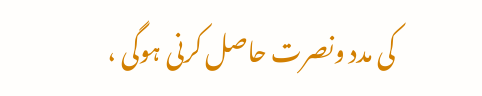کی مدد ونصرت حاصل کرنی ہوگی ،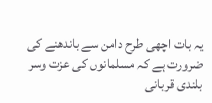یہ بات اچھی طرح دامن سے باندھنے کی ضرورت ہے کہ مسلمانوں کی عزت وسر بلندی قربانی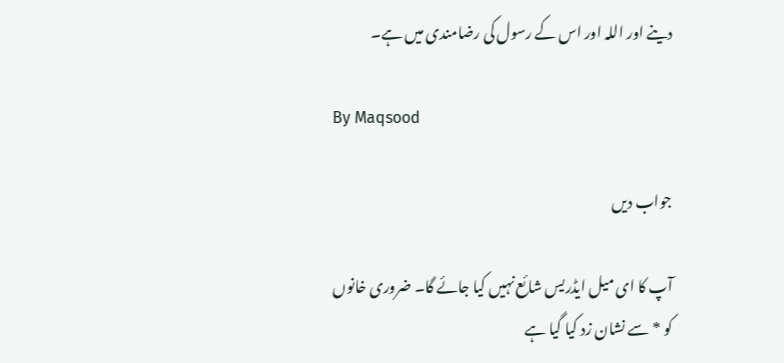دینے اور اللہ اور اس کے رسول کی رضامندی میں ہے۔

By Maqsood

جواب دیں

آپ کا ای میل ایڈریس شائع نہیں کیا جائے گا۔ ضروری خانوں کو * سے نشان زد کیا گیا ہے